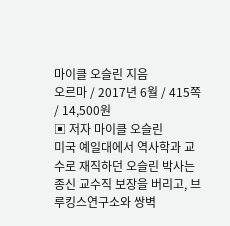마이클 오슬린 지음
오르마 / 2017년 6월 / 415쪽 / 14,500원
▣ 저자 마이클 오슬린
미국 예일대에서 역사학과 교수로 재직하던 오슬린 박사는 종신 교수직 보장을 버리고, 브루킹스연구소와 쌍벽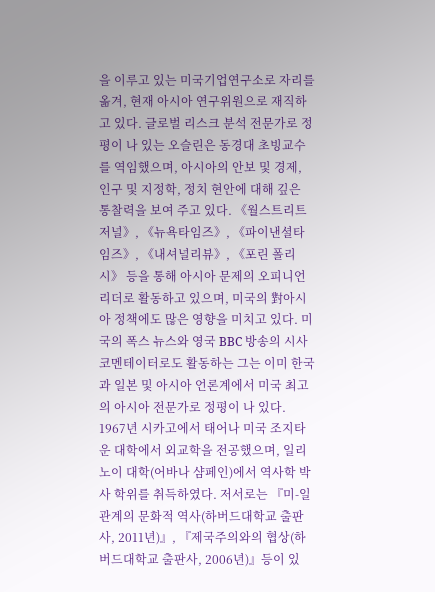을 이루고 있는 미국기업연구소로 자리를 옮겨, 현재 아시아 연구위원으로 재직하고 있다. 글로벌 리스크 분석 전문가로 정평이 나 있는 오슬린은 동경대 초빙교수를 역임했으며, 아시아의 안보 및 경제, 인구 및 지정학, 정치 현안에 대해 깊은 통찰력을 보여 주고 있다. 《월스트리트저널》, 《뉴욕타임즈》, 《파이낸셜타임즈》, 《내셔널리뷰》, 《포린 폴리시》 등을 통해 아시아 문제의 오피니언 리더로 활동하고 있으며, 미국의 對아시아 정책에도 많은 영향을 미치고 있다. 미국의 폭스 뉴스와 영국 BBC 방송의 시사 코멘테이터로도 활동하는 그는 이미 한국과 일본 및 아시아 언론계에서 미국 최고의 아시아 전문가로 정평이 나 있다. 1967년 시카고에서 태어나 미국 조지타운 대학에서 외교학을 전공했으며, 일리노이 대학(어바나 샴페인)에서 역사학 박사 학위를 취득하였다. 저서로는 『미-일 관계의 문화적 역사(하버드대학교 출판사, 2011년)』, 『제국주의와의 협상(하버드대학교 출판사, 2006년)』등이 있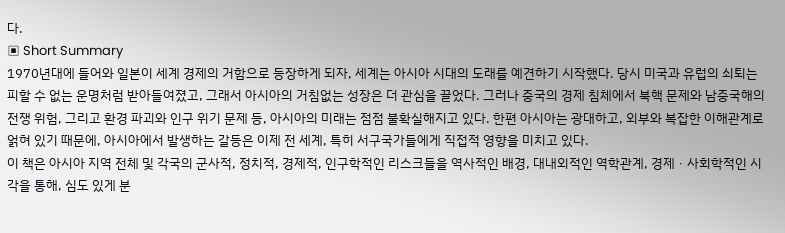다.
▣ Short Summary
1970년대에 들어와 일본이 세계 경제의 거함으로 등장하게 되자, 세계는 아시아 시대의 도래를 예견하기 시작했다. 당시 미국과 유럽의 쇠퇴는 피할 수 없는 운명처럼 받아들여졌고, 그래서 아시아의 거침없는 성장은 더 관심을 끌었다. 그러나 중국의 경제 침체에서 북핵 문제와 남중국해의 전쟁 위험, 그리고 환경 파괴와 인구 위기 문제 등, 아시아의 미래는 점점 불확실해지고 있다. 한편 아시아는 광대하고, 외부와 복잡한 이해관계로 얽혀 있기 때문에, 아시아에서 발생하는 갈등은 이제 전 세계, 특히 서구국가들에게 직접적 영향을 미치고 있다.
이 책은 아시아 지역 전체 및 각국의 군사적, 정치적, 경제적, 인구학적인 리스크들을 역사적인 배경, 대내외적인 역학관계, 경제ㆍ사회학적인 시각을 통해, 심도 있게 분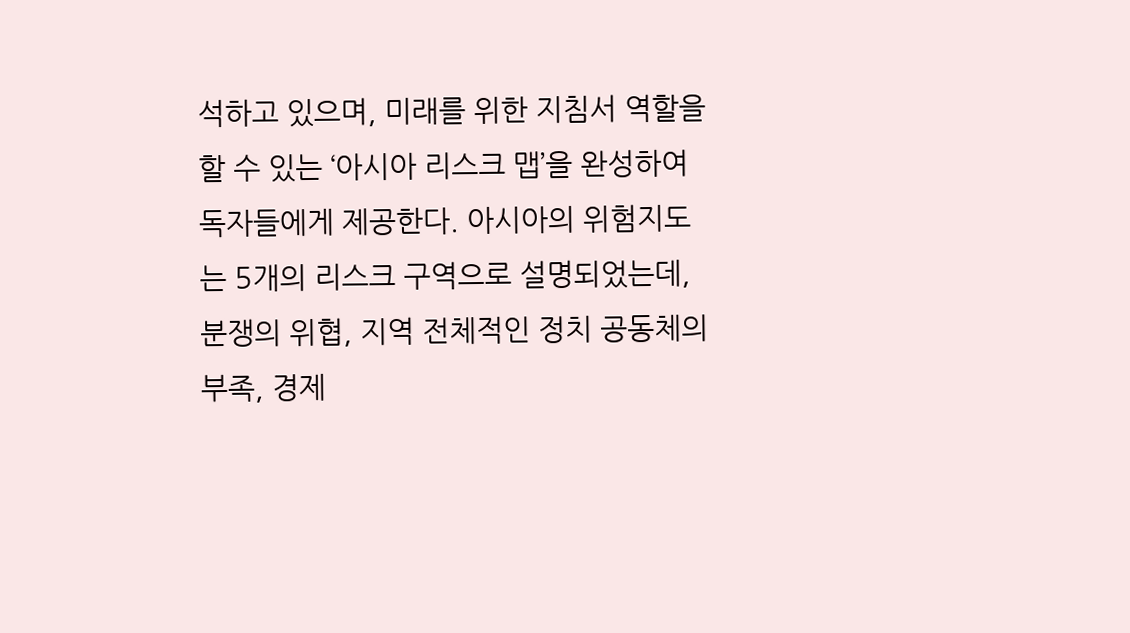석하고 있으며, 미래를 위한 지침서 역할을 할 수 있는 ‘아시아 리스크 맵’을 완성하여 독자들에게 제공한다. 아시아의 위험지도는 5개의 리스크 구역으로 설명되었는데, 분쟁의 위협, 지역 전체적인 정치 공동체의 부족, 경제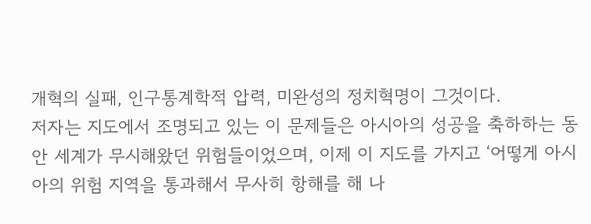개혁의 실패, 인구통계학적 압력, 미완성의 정치혁명이 그것이다.
저자는 지도에서 조명되고 있는 이 문제들은 아시아의 성공을 축하하는 동안 세계가 무시해왔던 위험들이었으며, 이제 이 지도를 가지고 ‘어떻게 아시아의 위험 지역을 통과해서 무사히 항해를 해 나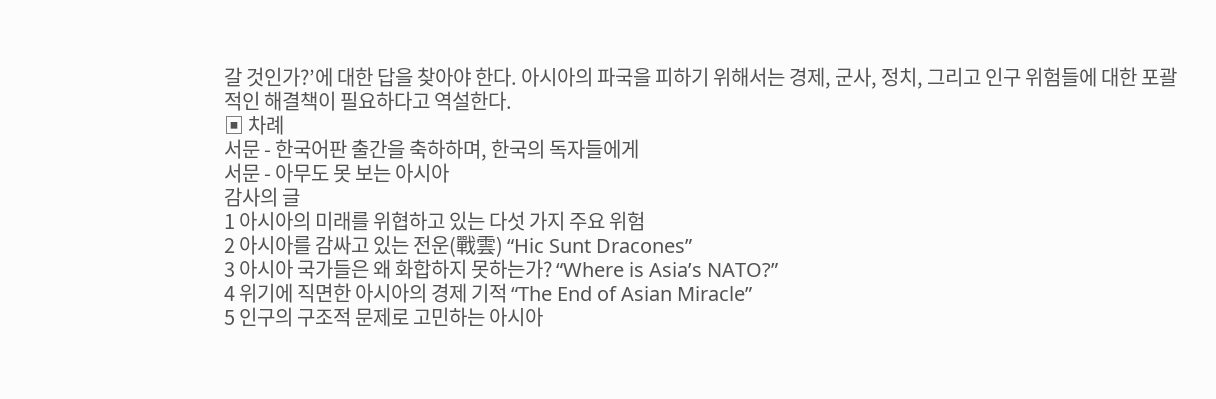갈 것인가?’에 대한 답을 찾아야 한다. 아시아의 파국을 피하기 위해서는 경제, 군사, 정치, 그리고 인구 위험들에 대한 포괄적인 해결책이 필요하다고 역설한다.
▣ 차례
서문 - 한국어판 출간을 축하하며, 한국의 독자들에게
서문 - 아무도 못 보는 아시아
감사의 글
1 아시아의 미래를 위협하고 있는 다섯 가지 주요 위험
2 아시아를 감싸고 있는 전운(戰雲) “Hic Sunt Dracones”
3 아시아 국가들은 왜 화합하지 못하는가? “Where is Asia’s NATO?”
4 위기에 직면한 아시아의 경제 기적 “The End of Asian Miracle”
5 인구의 구조적 문제로 고민하는 아시아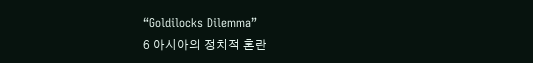“Goldilocks Dilemma”
6 아시아의 정치적 혼란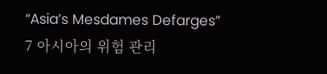“Asia’s Mesdames Defarges”
7 아시아의 위험 관리